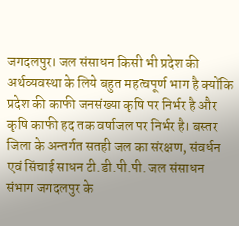जगदलपुर। जल संसाधन किसी भी प्रदेश की अर्थव्यवस्था के लिये बहुत महत्वपूर्ण भाग है क्योंकि प्रदेश की काफी जनसंख्या कृषि पर निर्भर है और कृषि काफी हद तक वर्षाजल पर निर्भर है। बस्तर जिला के अन्तर्गत सतही जल का संरक्षण, संवर्धन एवं सिंचाई साधन टी.डी.पी.पी. जल संसाधन संभाग जगदलपुर के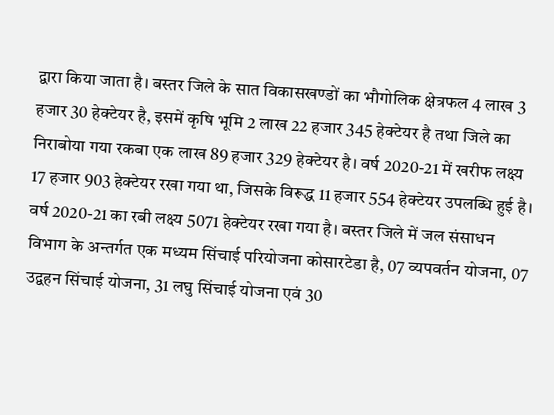द्वारा किया जाता है। बस्तर जिले के सात विकासखण्डों का भौगोलिक क्षेत्रफल 4 लाख 3 हजार 30 हेक्टेयर है, इसमें कृषि भूमि 2 लाख 22 हजार 345 हेक्टेयर है तथा जिले का निराबोया गया रकबा एक लाख 89 हजार 329 हेक्टेयर है। वर्ष 2020-21 में खरीफ लक्ष्य 17 हजार 903 हेक्टेयर रखा गया था, जिसके विरूद्ध 11 हजार 554 हेक्टेयर उपलब्धि हुई है। वर्ष 2020-21 का रबी लक्ष्य 5071 हेक्टेयर रखा गया है। बस्तर जिले में जल संसाधन विभाग के अन्तर्गत एक मध्यम सिंचाई परियोजना कोसारटेडा है, 07 व्यपवर्तन योजना, 07 उद्वहन सिंचाई योजना, 31 लघु सिंचाई योजना एवं 30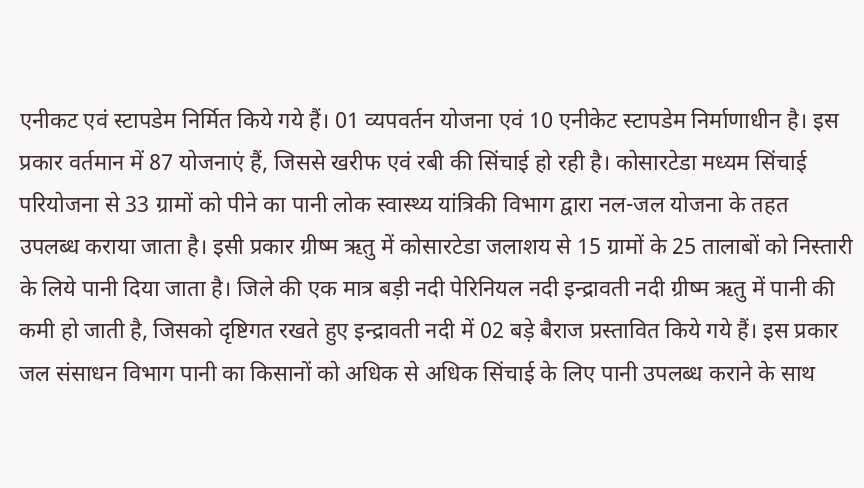एनीकट एवं स्टापडेम निर्मित किये गये हैं। 01 व्यपवर्तन योजना एवं 10 एनीकेट स्टापडेम निर्माणाधीन है। इस प्रकार वर्तमान में 87 योजनाएं हैं, जिससे खरीफ एवं रबी की सिंचाई हो रही है। कोसारटेडा मध्यम सिंचाई परियोजना से 33 ग्रामों को पीने का पानी लोक स्वास्थ्य यांत्रिकी विभाग द्वारा नल-जल योजना के तहत उपलब्ध कराया जाता है। इसी प्रकार ग्रीष्म ऋतु में कोसारटेडा जलाशय से 15 ग्रामों के 25 तालाबों को निस्तारी के लिये पानी दिया जाता है। जिले की एक मात्र बड़ी नदी पेरिनियल नदी इन्द्रावती नदी ग्रीष्म ऋतु में पानी की कमी हो जाती है, जिसको दृष्टिगत रखते हुए इन्द्रावती नदी में 02 बड़े बैराज प्रस्तावित किये गये हैं। इस प्रकार जल संसाधन विभाग पानी का किसानों को अधिक से अधिक सिंचाई के लिए पानी उपलब्ध कराने के साथ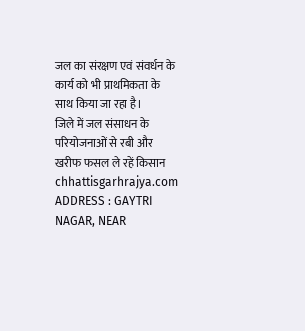जल का संरक्षण एवं संवर्धन के कार्य को भी प्राथमिकता के साथ किया जा रहा है।
जिले में जल संसाधन के परियोजनाओं से रबी और खरीफ फसल ले रहें किसान
chhattisgarhrajya.com
ADDRESS : GAYTRI NAGAR, NEAR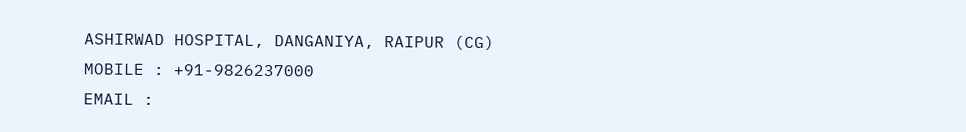ASHIRWAD HOSPITAL, DANGANIYA, RAIPUR (CG)
MOBILE : +91-9826237000
EMAIL :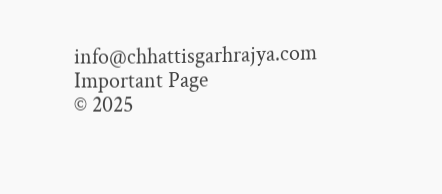info@chhattisgarhrajya.com
Important Page
© 2025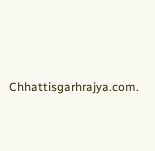Chhattisgarhrajya.com.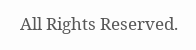All Rights Reserved.